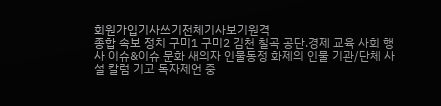회원가입기사쓰기전체기사보기원격
종합 속보 정치 구미1 구미2 김천 칠곡 공단.경제 교육 사회 행사 이슈&이슈 문화 새의자 인물동정 화제의 인물 기관/단체 사설 칼럼 기고 독자제언 중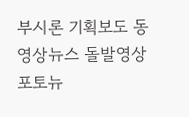부시론 기획보도 동영상뉴스 돌발영상 포토뉴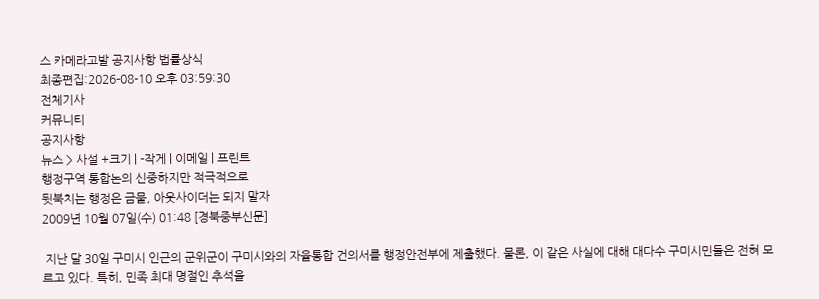스 카메라고발 공지사항 법률상식
최종편집:2026-08-10 오후 03:59:30
전체기사
커뮤니티
공지사항
뉴스 > 사설 +크기 | -작게 | 이메일 | 프린트
행정구역 통합논의 신중하지만 적극적으로
뒷북치는 행정은 금물, 아웃사이더는 되지 말자
2009년 10월 07일(수) 01:48 [경북중부신문]

 지난 달 30일 구미시 인근의 군위군이 구미시와의 자율통합 건의서를 행정안전부에 제출했다. 물론, 이 같은 사실에 대해 대다수 구미시민들은 전혀 모르고 있다. 특히, 민족 최대 명절인 추석을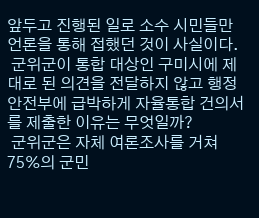앞두고 진행된 일로 소수 시민들만 언론을 통해 접했던 것이 사실이다.
 군위군이 통합 대상인 구미시에 제대로 된 의견을 전달하지 않고 행정안전부에 급박하게 자율통합 건의서를 제출한 이유는 무엇일까?
 군위군은 자체 여론조사를 거쳐 75%의 군민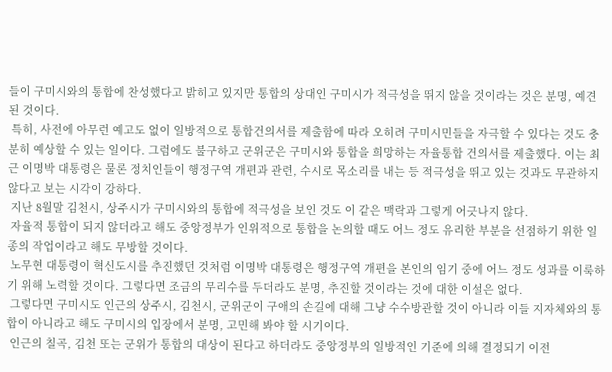들이 구미시와의 통합에 찬성했다고 밝히고 있지만 통합의 상대인 구미시가 적극성을 뛰지 않을 것이라는 것은 분명, 예견된 것이다.
 특히, 사전에 아무런 예고도 없이 일방적으로 통합건의서를 제출함에 따라 오히려 구미시민들을 자극할 수 있다는 것도 충분히 예상할 수 있는 일이다. 그럼에도 불구하고 군위군은 구미시와 통합을 희망하는 자율통합 건의서를 제출했다. 이는 최근 이명박 대통령은 물론 정치인들이 행정구역 개편과 관련, 수시로 목소리를 내는 등 적극성을 뛰고 있는 것과도 무관하지 않다고 보는 시각이 강하다.
 지난 8월말 김천시, 상주시가 구미시와의 통합에 적극성을 보인 것도 이 같은 맥락과 그렇게 어긋나지 않다.
 자율적 통합이 되지 않더라고 해도 중앙정부가 인위적으로 통합을 논의할 때도 어느 정도 유리한 부분을 선점하기 위한 일종의 작업이라고 해도 무방할 것이다.
 노무현 대통령이 혁신도시를 추진했던 것처럼 이명박 대통령은 행정구역 개편을 본인의 임기 중에 어느 정도 성과를 이룩하기 위해 노력할 것이다. 그렇다면 조금의 무리수를 두더라도 분명, 추진할 것이라는 것에 대한 이설은 없다.
 그렇다면 구미시도 인근의 상주시, 김천시, 군위군이 구애의 손길에 대해 그냥 수수방관할 것이 아니라 이들 지자체와의 통합이 아니라고 해도 구미시의 입장에서 분명, 고민해 봐야 할 시기이다.
 인근의 칠곡, 김천 또는 군위가 통합의 대상이 된다고 하더라도 중앙정부의 일방적인 기준에 의해 결정되기 이전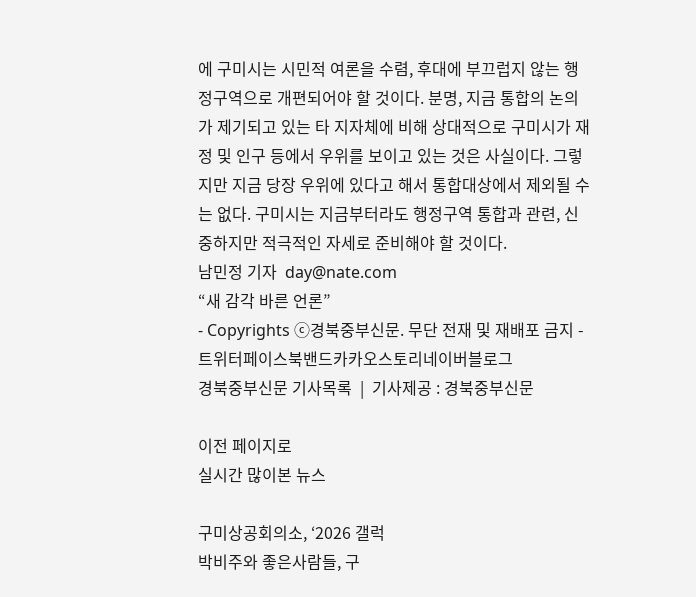에 구미시는 시민적 여론을 수렴, 후대에 부끄럽지 않는 행정구역으로 개편되어야 할 것이다. 분명, 지금 통합의 논의가 제기되고 있는 타 지자체에 비해 상대적으로 구미시가 재정 및 인구 등에서 우위를 보이고 있는 것은 사실이다. 그렇지만 지금 당장 우위에 있다고 해서 통합대상에서 제외될 수는 없다. 구미시는 지금부터라도 행정구역 통합과 관련, 신중하지만 적극적인 자세로 준비해야 할 것이다.
남민정 기자  day@nate.com
“새 감각 바른 언론”
- Copyrights ⓒ경북중부신문. 무단 전재 및 재배포 금지 -
트위터페이스북밴드카카오스토리네이버블로그
경북중부신문 기사목록  |  기사제공 : 경북중부신문

이전 페이지로
실시간 많이본 뉴스

구미상공회의소, ‘2026 갤럭
박비주와 좋은사람들, 구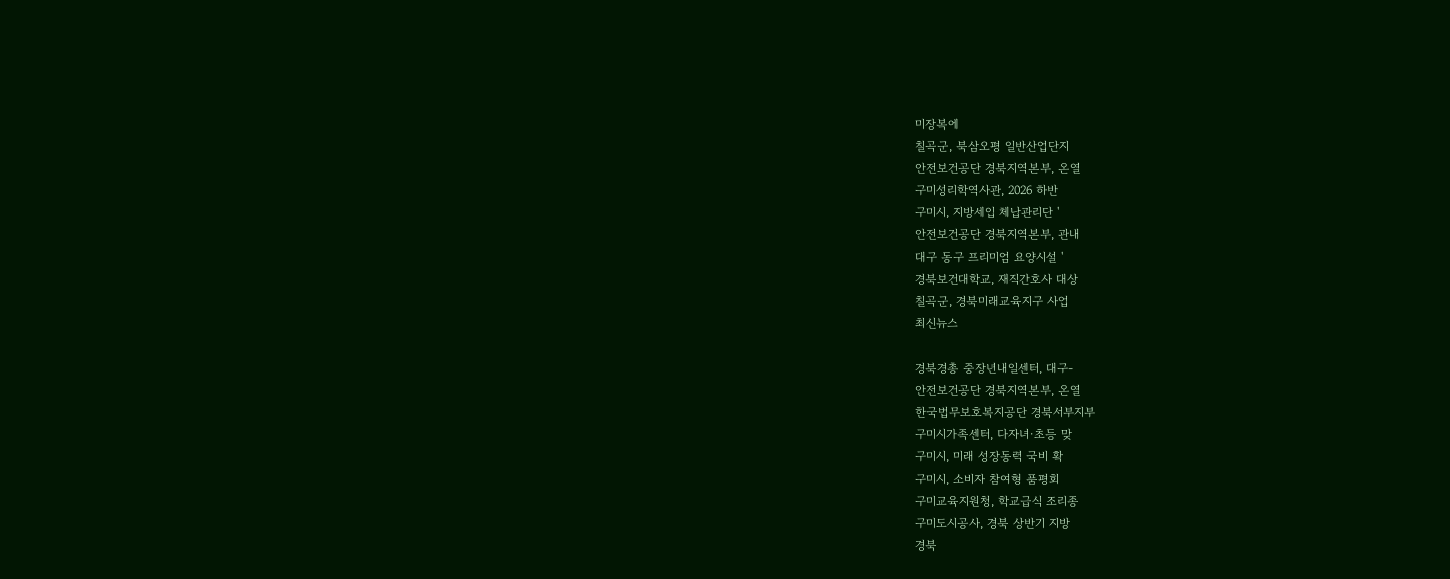미장복에
칠곡군, 북삼오평 일반산업단지
안전보건공단 경북지역본부, 온열
구미성리학역사관, 2026 하반
구미시, 지방세입 체납관리단 '
안전보건공단 경북지역본부, 관내
대구 동구 프리미엄 요양시설 '
경북보건대학교, 재직간호사 대상
칠곡군, 경북미래교육지구 사업
최신뉴스

경북경총 중장년내일센터, 대구-
안전보건공단 경북지역본부, 온열
한국법무보호복지공단 경북서부지부
구미시가족센터, 다자녀·초등 맞
구미시, 미래 성장동력 국비 확
구미시, 소비자 참여형 품평회
구미교육지원청, 학교급식 조리종
구미도시공사, 경북 상반기 지방
경북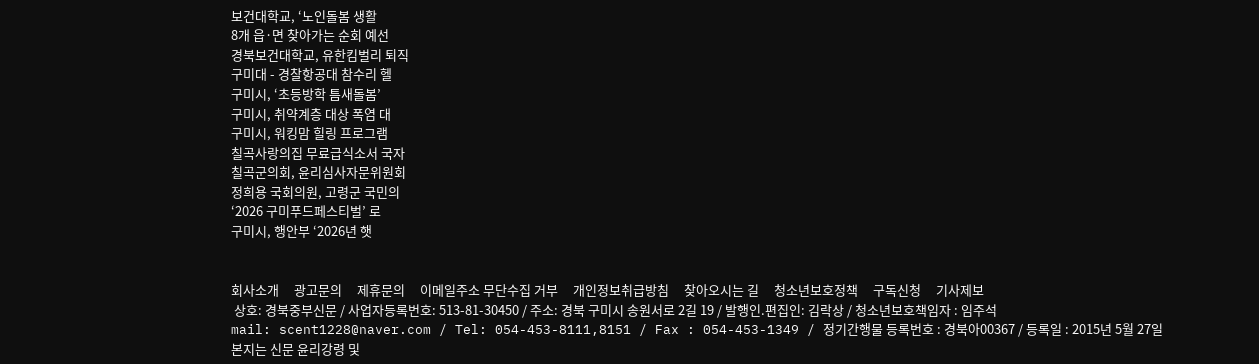보건대학교, ‘노인돌봄 생활
8개 읍·면 찾아가는 순회 예선
경북보건대학교, 유한킴벌리 퇴직
구미대 - 경찰항공대 참수리 헬
구미시, ‘초등방학 틈새돌봄’
구미시, 취약계층 대상 폭염 대
구미시, 워킹맘 힐링 프로그램
칠곡사랑의집 무료급식소서 국자
칠곡군의회, 윤리심사자문위원회
정희용 국회의원, 고령군 국민의
‘2026 구미푸드페스티벌’ 로
구미시, 행안부 ‘2026년 햇


회사소개     광고문의     제휴문의     이메일주소 무단수집 거부     개인정보취급방침     찾아오시는 길     청소년보호정책     구독신청     기사제보
 상호: 경북중부신문 / 사업자등록번호: 513-81-30450 / 주소: 경북 구미시 송원서로 2길 19 / 발행인.편집인: 김락상 / 청소년보호책임자 : 임주석
mail: scent1228@naver.com / Tel: 054-453-8111,8151 / Fax : 054-453-1349 / 정기간행물 등록번호 : 경북아00367 / 등록일 : 2015년 5월 27일
본지는 신문 윤리강령 및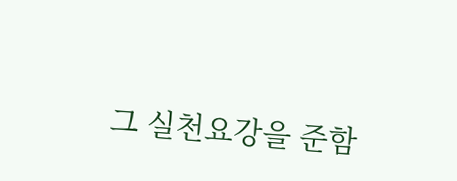그 실천요강을 준함